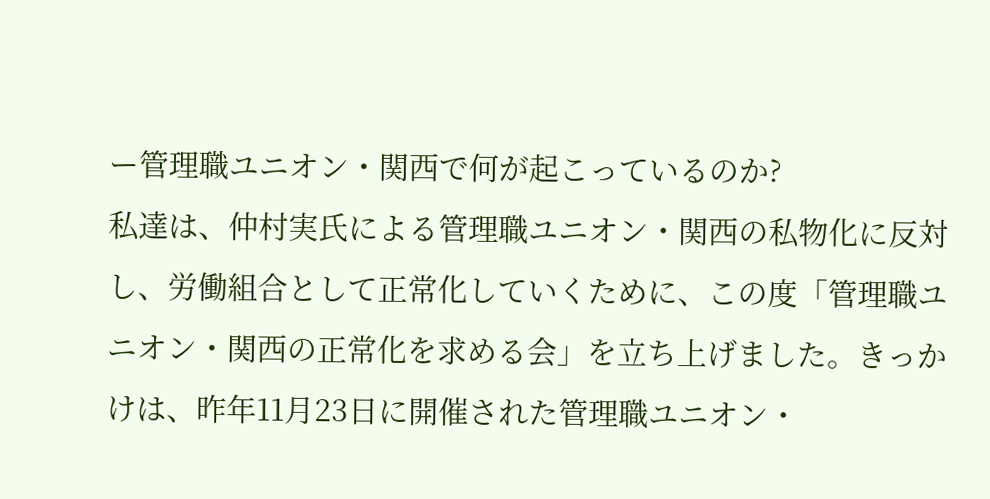ー管理職ユニオン・関西で何が起こっているのか?
私達は、仲村実氏による管理職ユニオン・関西の私物化に反対し、労働組合として正常化していくために、この度「管理職ユニオン・関西の正常化を求める会」を立ち上げました。きっかけは、昨年11月23日に開催された管理職ユニオン・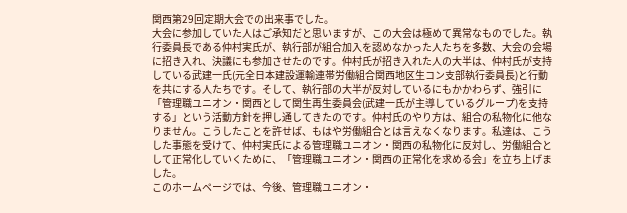関西第29回定期大会での出来事でした。
大会に参加していた人はご承知だと思いますが、この大会は極めて異常なものでした。執行委員長である仲村実氏が、執行部が組合加入を認めなかった人たちを多数、大会の会場に招き入れ、決議にも参加させたのです。仲村氏が招き入れた人の大半は、仲村氏が支持している武建一氏(元全日本建設運輸連帯労働組合関西地区生コン支部執行委員長)と行動を共にする人たちです。そして、執行部の大半が反対しているにもかかわらず、強引に「管理職ユニオン・関西として関生再生委員会(武建一氏が主導しているグループ)を支持する」という活動方針を押し通してきたのです。仲村氏のやり方は、組合の私物化に他なりません。こうしたことを許せば、もはや労働組合とは言えなくなります。私達は、こうした事態を受けて、仲村実氏による管理職ユニオン・関西の私物化に反対し、労働組合として正常化していくために、「管理職ユニオン・関西の正常化を求める会」を立ち上げました。
このホームページでは、今後、管理職ユニオン・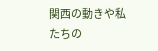関西の動きや私たちの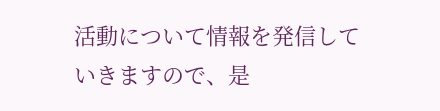活動について情報を発信していきますので、是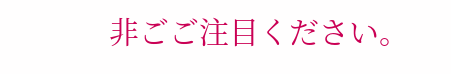非ごご注目ください。